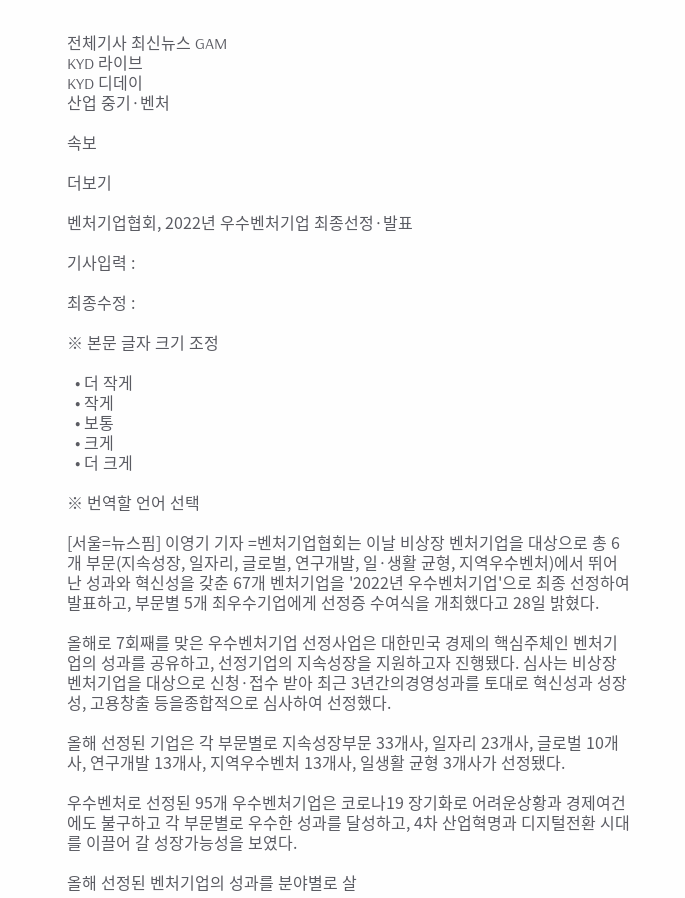전체기사 최신뉴스 GAM
KYD 라이브
KYD 디데이
산업 중기·벤처

속보

더보기

벤처기업협회, 2022년 우수벤처기업 최종선정·발표

기사입력 :

최종수정 :

※ 본문 글자 크기 조정

  • 더 작게
  • 작게
  • 보통
  • 크게
  • 더 크게

※ 번역할 언어 선택

[서울=뉴스핌] 이영기 기자 =벤처기업협회는 이날 비상장 벤처기업을 대상으로 총 6개 부문(지속성장, 일자리, 글로벌, 연구개발, 일·생활 균형, 지역우수벤처)에서 뛰어난 성과와 혁신성을 갖춘 67개 벤처기업을 '2022년 우수벤처기업'으로 최종 선정하여 발표하고, 부문별 5개 최우수기업에게 선정증 수여식을 개최했다고 28일 밝혔다.

올해로 7회째를 맞은 우수벤처기업 선정사업은 대한민국 경제의 핵심주체인 벤처기업의 성과를 공유하고, 선정기업의 지속성장을 지원하고자 진행됐다. 심사는 비상장 벤처기업을 대상으로 신청·접수 받아 최근 3년간의경영성과를 토대로 혁신성과 성장성, 고용창출 등을종합적으로 심사하여 선정했다.

올해 선정된 기업은 각 부문별로 지속성장부문 33개사, 일자리 23개사, 글로벌 10개사, 연구개발 13개사, 지역우수벤처 13개사, 일생활 균형 3개사가 선정됐다.

우수벤처로 선정된 95개 우수벤처기업은 코로나19 장기화로 어려운상황과 경제여건에도 불구하고 각 부문별로 우수한 성과를 달성하고, 4차 산업혁명과 디지털전환 시대를 이끌어 갈 성장가능성을 보였다.

올해 선정된 벤처기업의 성과를 분야별로 살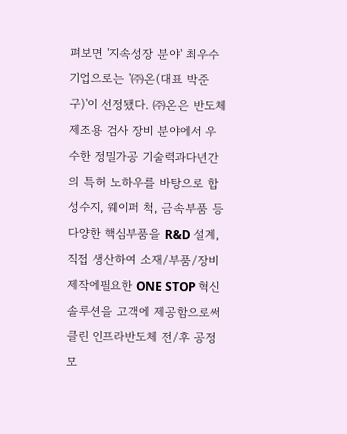펴보면 '지속성장 분야' 최우수기업으로는 '㈜온(대표 박준구)'이 선정됐다. ㈜온은 반도체 제조용 검사 장비 분야에서 우수한 정밀가공 기술력과다년간의 특허 노하우를 바탕으로 합성수지, 웨이퍼 척, 금속부품 등다양한 핵심부품을 R&D 설계, 직접 생산하여 소재/부품/장비 제작에필요한 ONE STOP 혁신 솔루션을 고객에 제공함으로써 클린 인프라반도체 전/후 공정 모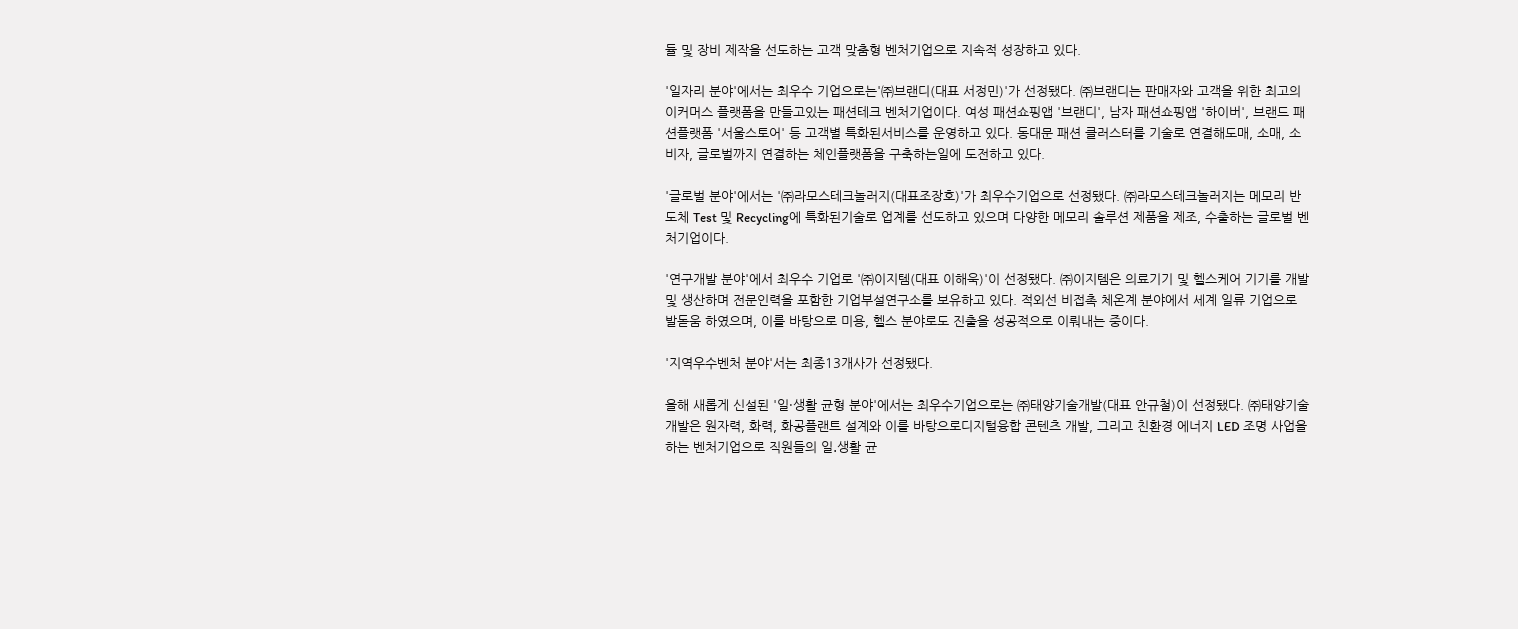듈 및 장비 제작을 선도하는 고객 맞춤형 벤처기업으로 지속적 성장하고 있다.

'일자리 분야'에서는 최우수 기업으로는'㈜브랜디(대표 서정민)'가 선정됐다. ㈜브랜디는 판매자와 고객을 위한 최고의 이커머스 플랫폼을 만들고있는 패션테크 벤처기업이다. 여성 패션쇼핑앱 '브랜디', 남자 패션쇼핑앱 '하이버', 브랜드 패션플랫폼 '서울스토어' 등 고객별 특화된서비스를 운영하고 있다. 동대문 패션 클러스터를 기술로 연결해도매, 소매, 소비자, 글로벌까지 연결하는 체인플랫폼을 구축하는일에 도전하고 있다.

'글로벌 분야'에서는 '㈜라모스테크놀러지(대표조장호)'가 최우수기업으로 선정됐다. ㈜라모스테크놀러지는 메모리 반도체 Test 및 Recycling에 특화된기술로 업계를 선도하고 있으며 다양한 메모리 솔루션 제품을 제조, 수출하는 글로벌 벤처기업이다.

'연구개발 분야'에서 최우수 기업로 '㈜이지템(대표 이해욱)'이 선정됐다. ㈜이지템은 의료기기 및 헬스케어 기기를 개발 및 생산하며 전문인력을 포함한 기업부설연구소를 보유하고 있다. 적외선 비접촉 체온계 분야에서 세계 일류 기업으로 발돋움 하였으며, 이를 바탕으로 미용, 헬스 분야로도 진출을 성공적으로 이뤄내는 중이다.

'지역우수벤처 분야'서는 최종13개사가 선정됐다.

올해 새롭게 신설된 '일·생활 균형 분야'에서는 최우수기업으로는 ㈜태양기술개발(대표 안규철)이 선정됐다. ㈜태양기술개발은 원자력, 화력, 화공플랜트 설계와 이를 바탕으로디지털융합 콘텐츠 개발, 그리고 친환경 에너지 LED 조명 사업을하는 벤처기업으로 직원들의 일․생활 균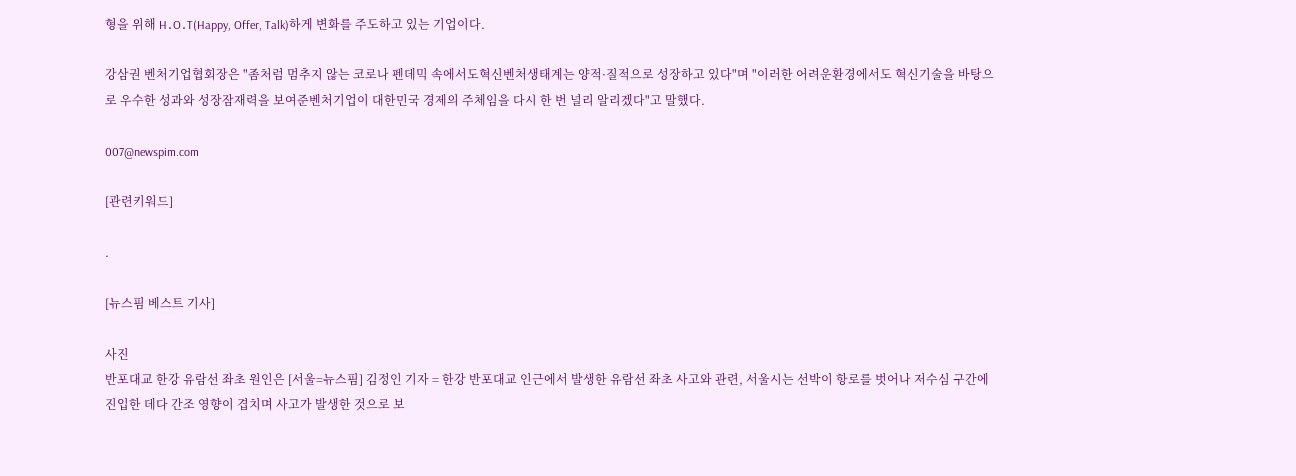형을 위해 H․O․T(Happy, Offer, Talk)하게 변화를 주도하고 있는 기업이다.

강삼권 벤처기업협회장은 "좀처럼 멈추지 않는 코로나 펜데믹 속에서도혁신벤처생태계는 양적·질적으로 성장하고 있다"며 "이러한 어려운환경에서도 혁신기술을 바탕으로 우수한 성과와 성장잠재력을 보여준벤처기업이 대한민국 경제의 주체임을 다시 한 번 널리 알리겠다"고 말했다.

007@newspim.com

[관련키워드]

.

[뉴스핌 베스트 기사]

사진
반포대교 한강 유람선 좌초 원인은 [서울=뉴스핌] 김정인 기자 = 한강 반포대교 인근에서 발생한 유람선 좌초 사고와 관련, 서울시는 선박이 항로를 벗어나 저수심 구간에 진입한 데다 간조 영향이 겹치며 사고가 발생한 것으로 보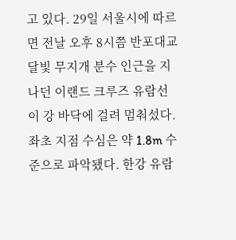고 있다. 29일 서울시에 따르면 전날 오후 8시쯤 반포대교 달빛 무지개 분수 인근을 지나던 이랜드 크루즈 유람선이 강 바닥에 걸려 멈춰섰다. 좌초 지점 수심은 약 1.8m 수준으로 파악됐다. 한강 유람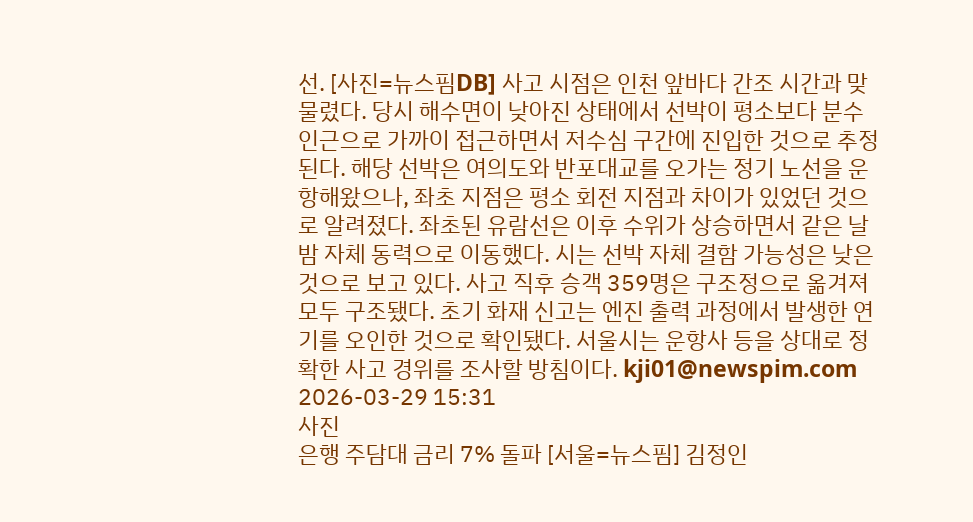선. [사진=뉴스핌DB] 사고 시점은 인천 앞바다 간조 시간과 맞물렸다. 당시 해수면이 낮아진 상태에서 선박이 평소보다 분수 인근으로 가까이 접근하면서 저수심 구간에 진입한 것으로 추정된다. 해당 선박은 여의도와 반포대교를 오가는 정기 노선을 운항해왔으나, 좌초 지점은 평소 회전 지점과 차이가 있었던 것으로 알려졌다. 좌초된 유람선은 이후 수위가 상승하면서 같은 날 밤 자체 동력으로 이동했다. 시는 선박 자체 결함 가능성은 낮은 것으로 보고 있다. 사고 직후 승객 359명은 구조정으로 옮겨져 모두 구조됐다. 초기 화재 신고는 엔진 출력 과정에서 발생한 연기를 오인한 것으로 확인됐다. 서울시는 운항사 등을 상대로 정확한 사고 경위를 조사할 방침이다. kji01@newspim.com 2026-03-29 15:31
사진
은행 주담대 금리 7% 돌파 [서울=뉴스핌] 김정인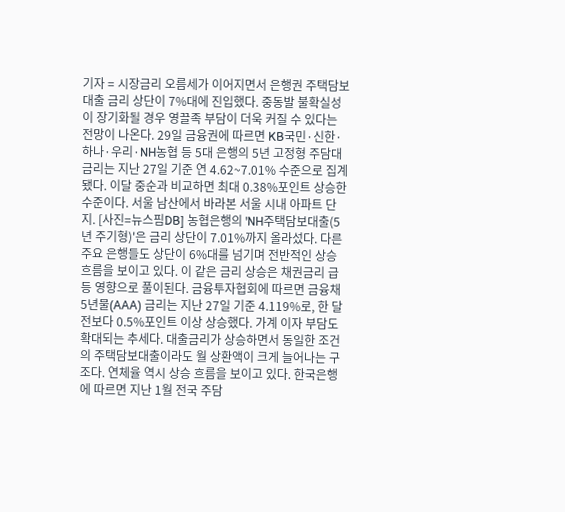기자 = 시장금리 오름세가 이어지면서 은행권 주택담보대출 금리 상단이 7%대에 진입했다. 중동발 불확실성이 장기화될 경우 영끌족 부담이 더욱 커질 수 있다는 전망이 나온다. 29일 금융권에 따르면 KB국민·신한·하나·우리·NH농협 등 5대 은행의 5년 고정형 주담대 금리는 지난 27일 기준 연 4.62~7.01% 수준으로 집계됐다. 이달 중순과 비교하면 최대 0.38%포인트 상승한 수준이다. 서울 남산에서 바라본 서울 시내 아파트 단지. [사진=뉴스핌DB] 농협은행의 'NH주택담보대출(5년 주기형)'은 금리 상단이 7.01%까지 올라섰다. 다른 주요 은행들도 상단이 6%대를 넘기며 전반적인 상승 흐름을 보이고 있다. 이 같은 금리 상승은 채권금리 급등 영향으로 풀이된다. 금융투자협회에 따르면 금융채 5년물(AAA) 금리는 지난 27일 기준 4.119%로, 한 달 전보다 0.5%포인트 이상 상승했다. 가계 이자 부담도 확대되는 추세다. 대출금리가 상승하면서 동일한 조건의 주택담보대출이라도 월 상환액이 크게 늘어나는 구조다. 연체율 역시 상승 흐름을 보이고 있다. 한국은행에 따르면 지난 1월 전국 주담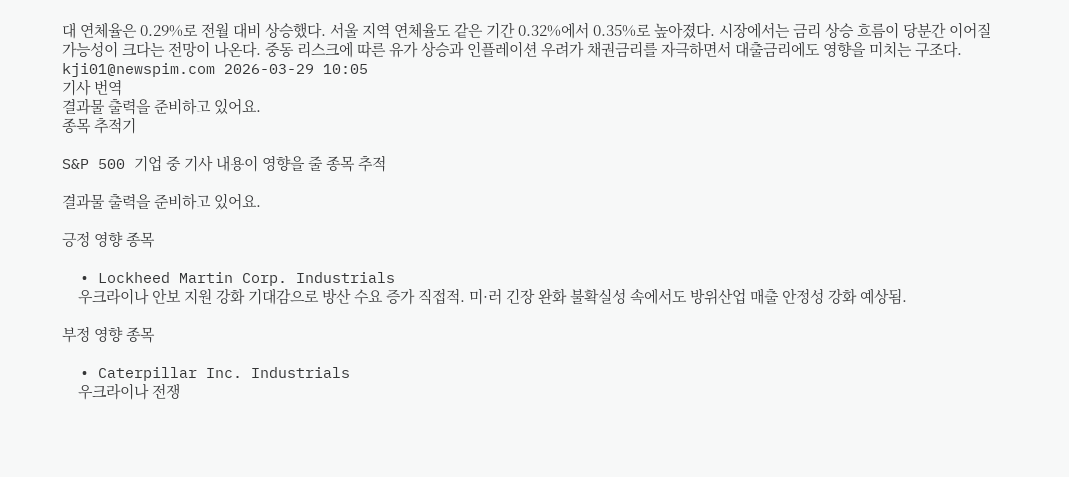대 연체율은 0.29%로 전월 대비 상승했다. 서울 지역 연체율도 같은 기간 0.32%에서 0.35%로 높아졌다. 시장에서는 금리 상승 흐름이 당분간 이어질 가능성이 크다는 전망이 나온다. 중동 리스크에 따른 유가 상승과 인플레이션 우려가 채권금리를 자극하면서 대출금리에도 영향을 미치는 구조다. kji01@newspim.com 2026-03-29 10:05
기사 번역
결과물 출력을 준비하고 있어요.
종목 추적기

S&P 500 기업 중 기사 내용이 영향을 줄 종목 추적

결과물 출력을 준비하고 있어요.

긍정 영향 종목

  • Lockheed Martin Corp. Industrials
    우크라이나 안보 지원 강화 기대감으로 방산 수요 증가 직접적. 미·러 긴장 완화 불확실성 속에서도 방위산업 매출 안정성 강화 예상됨.

부정 영향 종목

  • Caterpillar Inc. Industrials
    우크라이나 전쟁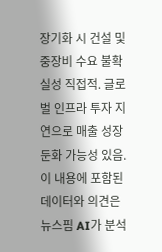장기화 시 건설 및 중장비 수요 불확실성 직접적. 글로벌 인프라 투자 지연으로 매출 성장 둔화 가능성 있음.
이 내용에 포함된 데이터와 의견은 뉴스핌 AI가 분석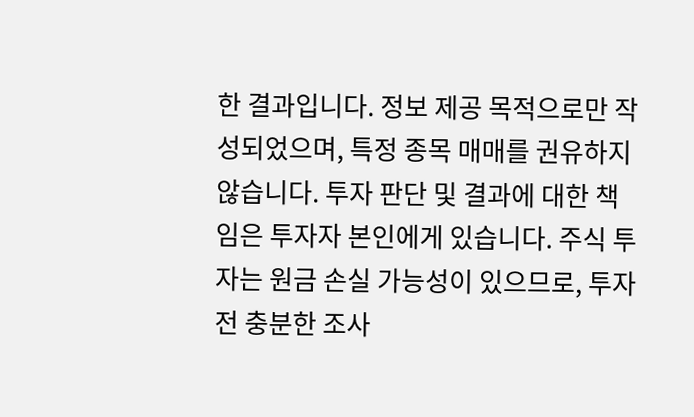한 결과입니다. 정보 제공 목적으로만 작성되었으며, 특정 종목 매매를 권유하지 않습니다. 투자 판단 및 결과에 대한 책임은 투자자 본인에게 있습니다. 주식 투자는 원금 손실 가능성이 있으므로, 투자 전 충분한 조사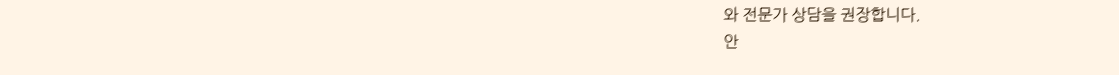와 전문가 상담을 권장합니다.
안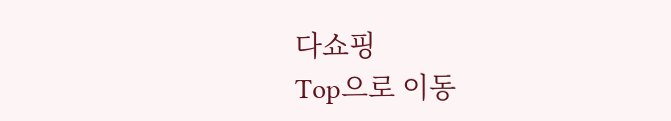다쇼핑
Top으로 이동